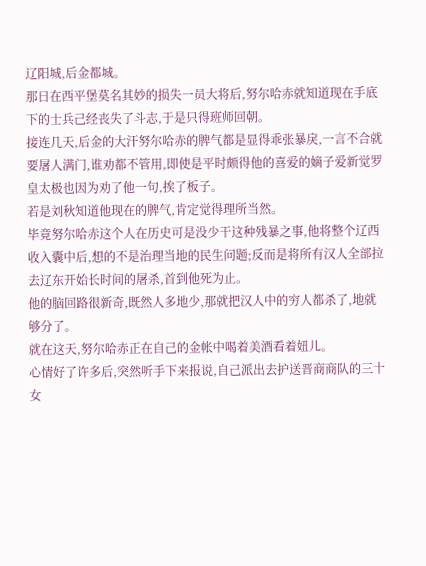辽阳城,后金都城。
那日在西平堡莫名其妙的损失一员大将后,努尔哈赤就知道现在手底下的士兵己经丧失了斗志,于是只得班师回朝。
接连几天,后金的大汗努尔哈赤的脾气都是显得乖张暴戾,一言不合就要屠人满门,谁劝都不管用,即使是平时颇得他的喜爱的嫡子爱新觉罗皇太极也因为劝了他一句,挨了板子。
若是刘秋知道他现在的脾气,肯定觉得理所当然。
毕竟努尔哈赤这个人在历史可是没少干这种残暴之事,他将整个辽西收入囊中后,想的不是治理当地的民生问题;反而是将所有汉人全部拉去辽东开始长时间的屠杀,首到他死为止。
他的脑回路很新奇,既然人多地少,那就把汉人中的穷人都杀了,地就够分了。
就在这天,努尔哈赤正在自己的金帐中喝着美酒看着妞儿。
心情好了许多后,突然听手下来报说,自己派出去护送晋商商队的三十女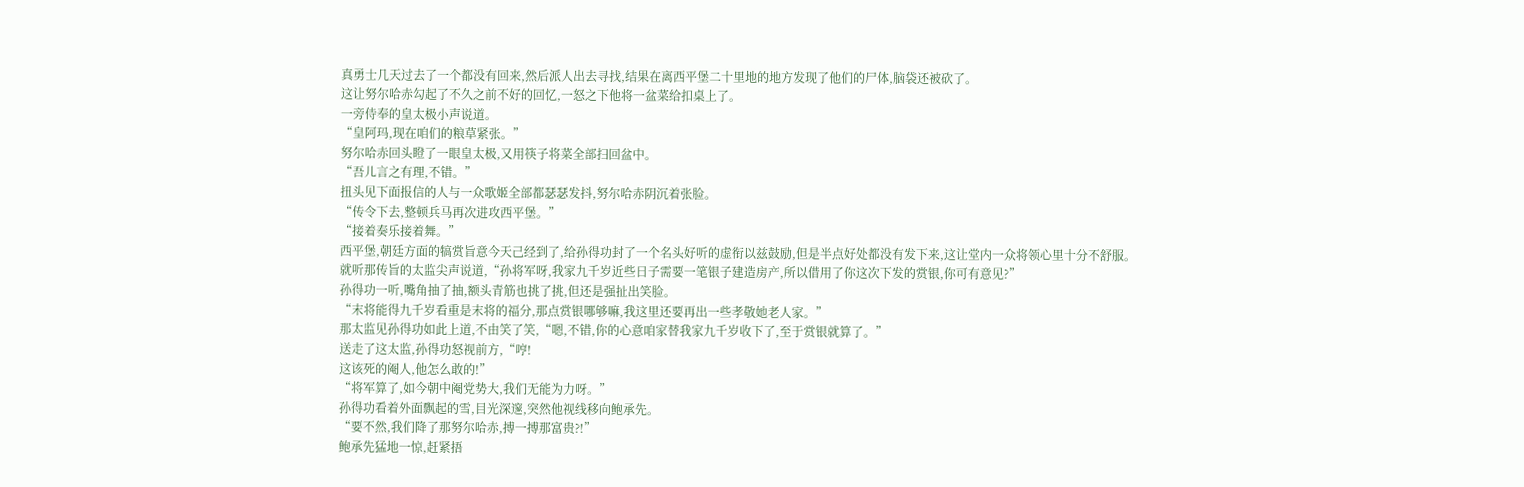真勇士几天过去了一个都没有回来,然后派人出去寻找,结果在离西平堡二十里地的地方发现了他们的尸体,脑袋还被砍了。
这让努尔哈赤勾起了不久之前不好的回忆,一怒之下他将一盆菜给扣桌上了。
一旁侍奉的皇太极小声说道。
“皇阿玛,现在咱们的粮草紧张。”
努尔哈赤回头瞪了一眼皇太极,又用筷子将菜全部扫回盆中。
“吾儿言之有理,不错。”
扭头见下面报信的人与一众歌姬全部都瑟瑟发抖,努尔哈赤阴沉着张脸。
“传令下去,整顿兵马再次进攻西平堡。”
“接着奏乐接着舞。”
西平堡,朝廷方面的犒赏旨意今天己经到了,给孙得功封了一个名头好听的虚衔以兹鼓励,但是半点好处都没有发下来,这让堂内一众将领心里十分不舒服。
就听那传旨的太监尖声说道,“孙将军呀,我家九千岁近些日子需要一笔银子建造房产,所以借用了你这次下发的赏银,你可有意见?”
孙得功一听,嘴角抽了抽,额头青筋也挑了挑,但还是强扯出笑脸。
“末将能得九千岁看重是末将的福分,那点赏银哪够嘛,我这里还要再出一些孝敬她老人家。”
那太监见孙得功如此上道,不由笑了笑,“嗯,不错,你的心意咱家替我家九千岁收下了,至于赏银就算了。”
送走了这太监,孙得功怒视前方,“哼!
这该死的阉人,他怎么敢的!”
“将军算了,如今朝中阉党势大,我们无能为力呀。”
孙得功看着外面飘起的雪,目光深邃,突然他视线移向鲍承先。
“要不然,我们降了那努尔哈赤,搏一搏那富贵?!”
鲍承先猛地一惊,赶紧捂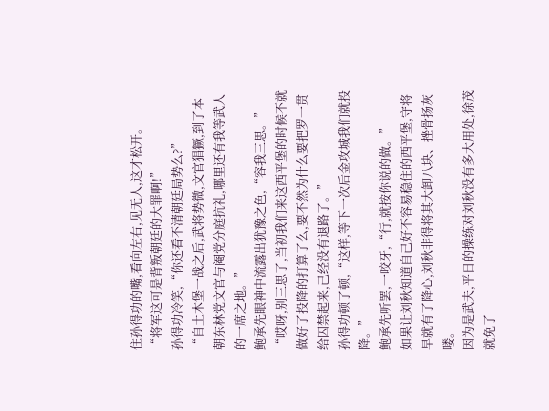住孙得功的嘴,看向左右,见无人,这才松开。
“将军这可是背叛朝廷的大罪啊!”
孙得功冷笑,“你还看不清朝廷局势么?”
“自土木堡一战之后,武将势微,文官猖獗,到了本朝东林党文官与阉党分庭抗礼,哪里还有我等武人的一席之地。”
鲍承先眼神中流露出犹豫之色,“容我三思。”
“哎呀,别三思了,当初我们来这西平堡的时候不就做好了投降的打算了么,要不然为什么要把罗一贯给囚禁起来,己经没有退路了。”
孙得功顿了顿,“这样,等下一次后金攻城我们就投降。”
鲍承先听罢,一咬牙,“行,就按你说的做。”
如果让刘秋知道自己好不容易稳住的西平堡,守将早就有了降心,刘秋非得将其大卸八块、挫骨扬灰喽。
因为是武夫,平日的操练对刘秋没有多大用处,徐茂就免了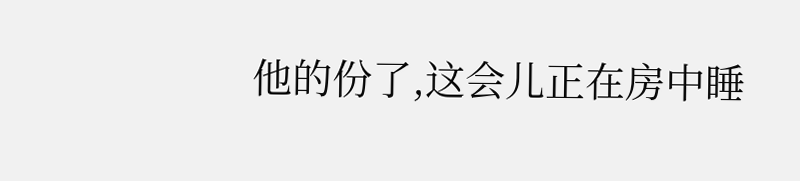他的份了,这会儿正在房中睡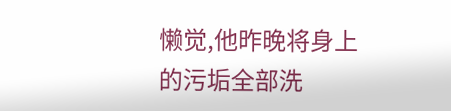懒觉,他昨晚将身上的污垢全部洗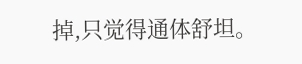掉,只觉得通体舒坦。